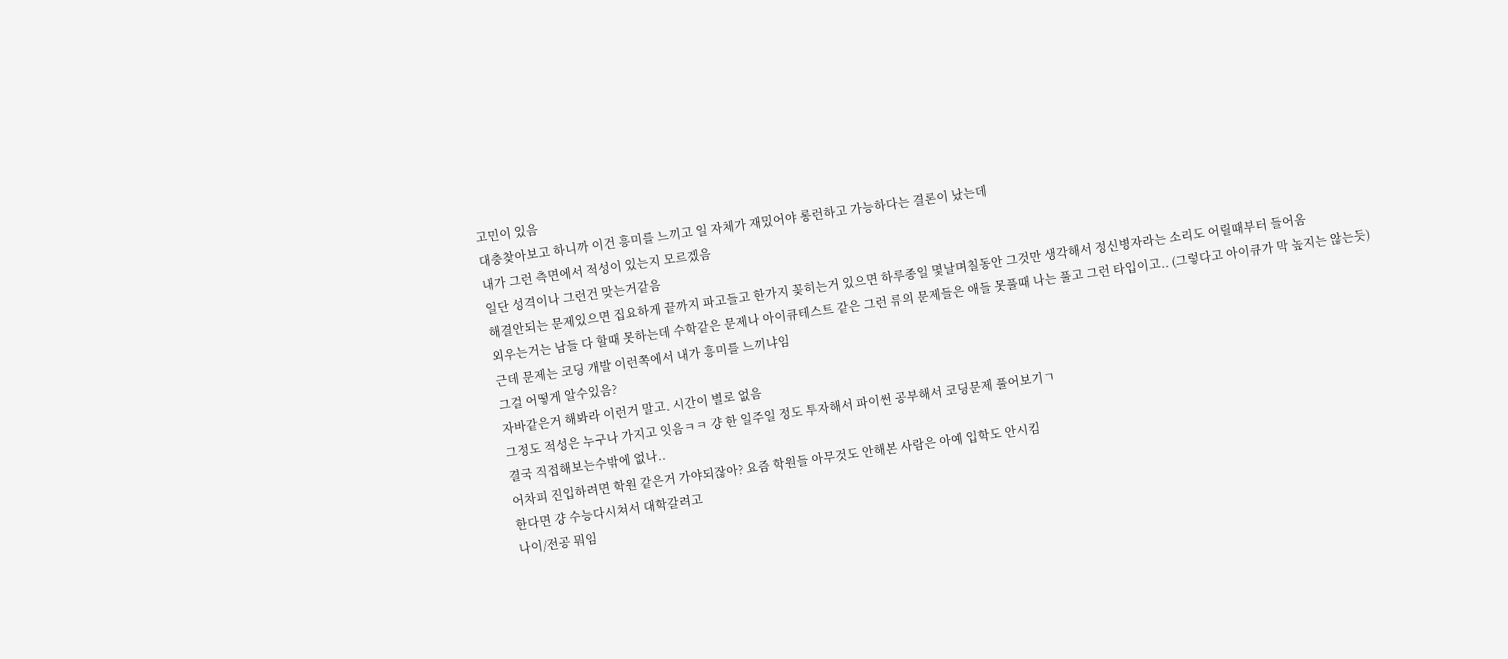고민이 있음
대충찾아보고 하니까 이건 흥미를 느끼고 일 자체가 재밌어야 롱런하고 가능하다는 결론이 났는데
내가 그런 측면에서 적성이 있는지 모르겠음
일단 성격이나 그런건 맞는거같음
해결안되는 문제있으면 집요하게 끝까지 파고들고 한가지 꽂히는거 있으면 하루종일 몇날며칠동안 그것만 생각해서 정신병자라는 소리도 어릴때부터 들어옴
외우는거는 남들 다 할때 못하는데 수학같은 문제나 아이큐테스트 같은 그런 류의 문제들은 애들 못풀때 나는 풀고 그런 타입이고.. (그렇다고 아이큐가 막 높지는 않는듯)
근데 문제는 코딩 개발 이런쪽에서 내가 흥미를 느끼냐임
그걸 어떻게 알수있음?
자바같은거 해봐라 이런거 말고. 시간이 별로 없음
그정도 적성은 누구나 가지고 잇음ㅋㅋ 걍 한 일주일 정도 투자해서 파이썬 공부해서 코딩문제 풀어보기ㄱ
결국 직접해보는수밖에 없나..
어차피 진입하려면 학원 같은거 가야되잖아? 요즘 학원들 아무것도 안해본 사람은 아예 입학도 안시킴
한다면 걍 수능다시쳐서 대학갈려고
나이/전공 뭐임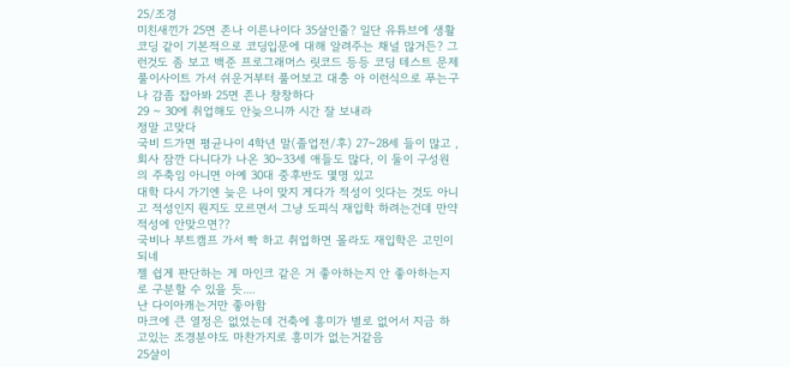25/조경
미친새낀가 25면 존나 이른나이다 35살인줄? 일단 유튜브에 생활코딩 같이 기본적으로 코딩입문에 대해 알려주는 채널 많거든? 그런것도 좀 보고 백준 프로그래머스 릿코드 등등 코딩 테스트 문제 풀이사이트 가서 쉬운거부터 풀어보고 대충 아 이런식으로 푸는구나 감좀 잡아봐 25면 존나 창창하다
29 ~ 30에 취업해도 안늦으니까 시간 잘 보내라
정말 고맞다
국비 드가면 평균나이 4학년 말(졸업전/후) 27~28세 들이 많고 , 회사 잠깐 다니다가 나온 30~33세 애들도 많다, 이 둘이 구성원의 주축임 아니면 아예 30대 중후반도 몇명 있고
대학 다시 가기엔 늦은 나이 맞지 게다가 적성이 잇다는 것도 아니고 적성인지 뭔지도 모르면서 그냥 도피식 재입학 하려는건데 만약 적성에 안맞으면??
국비나 부트캠프 가서 빡 하고 취업하면 몰라도 재입학은 고민이 되네
젤 쉽게 판단하는 게 마인크 같은 거 좋아하는지 안 좋아하는지로 구분할 수 있을 듯....
난 다이아캐는거만 좋아함
마크에 큰 열정은 없었는데 건축에 흥미가 별로 없어서 지금 하고있는 조경분야도 마찬가지로 흥미가 없는거같음
25살이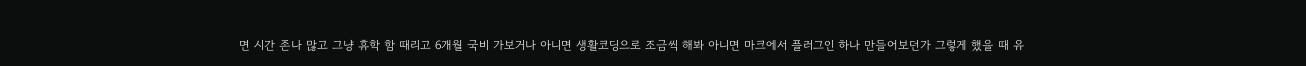면 시간 존나 많고 그냥 휴학 함 때리고 6개월 국비 가보거나 아니면 생활코딩으로 조금씩 해봐 아니면 마크에서 플러그인 하나 만들어보던가 그렇게 했을 때 유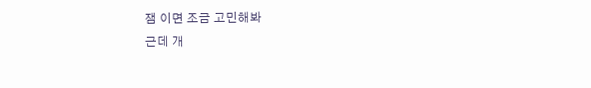잼 이면 조금 고민해봐
근데 개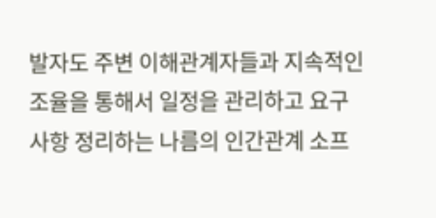발자도 주변 이해관계자들과 지속적인 조율을 통해서 일정을 관리하고 요구사항 정리하는 나름의 인간관계 소프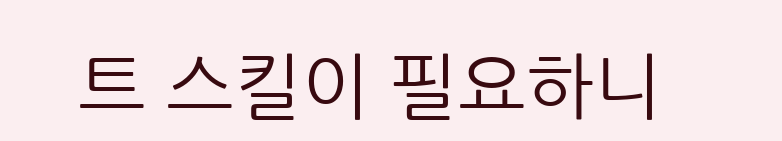트 스킬이 필요하니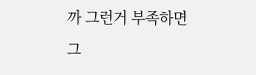까 그런거 부족하면 그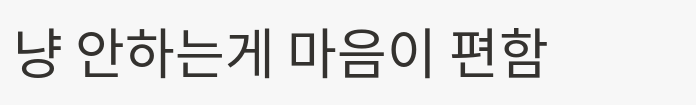냥 안하는게 마음이 편함